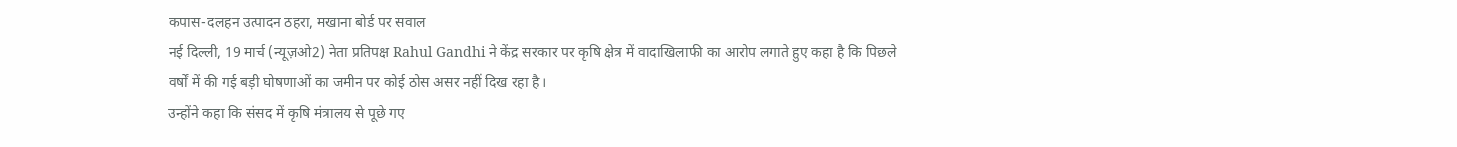कपास-दलहन उत्पादन ठहरा, मखाना बोर्ड पर सवाल
नई दिल्ली, 19 मार्च (न्यूज़ओ2) नेता प्रतिपक्ष Rahul Gandhi ने केंद्र सरकार पर कृषि क्षेत्र में वादाखिलाफी का आरोप लगाते हुए कहा है कि पिछले वर्षों में की गई बड़ी घोषणाओं का जमीन पर कोई ठोस असर नहीं दिख रहा है।
उन्होंने कहा कि संसद में कृषि मंत्रालय से पूछे गए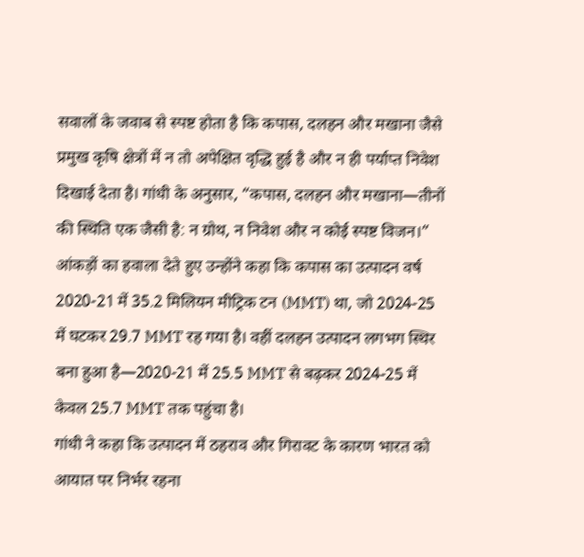सवालों के जवाब से स्पष्ट होता है कि कपास, दलहन और मखाना जैसे प्रमुख कृषि क्षेत्रों में न तो अपेक्षित वृद्धि हुई है और न ही पर्याप्त निवेश दिखाई देता है। गांधी के अनुसार, “कपास, दलहन और मखाना—तीनों की स्थिति एक जैसी है: न ग्रोथ, न निवेश और न कोई स्पष्ट विजन।”
आंकड़ों का हवाला देते हुए उन्होंने कहा कि कपास का उत्पादन वर्ष 2020-21 में 35.2 मिलियन मीट्रिक टन (MMT) था, जो 2024-25 में घटकर 29.7 MMT रह गया है। वहीं दलहन उत्पादन लगभग स्थिर बना हुआ है—2020-21 में 25.5 MMT से बढ़कर 2024-25 में केवल 25.7 MMT तक पहुंचा है।
गांधी ने कहा कि उत्पादन में ठहराव और गिरावट के कारण भारत को आयात पर निर्भर रहना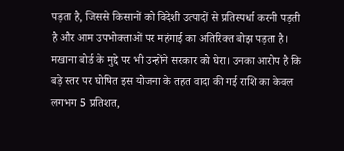पड़ता है, जिससे किसानों को विदेशी उत्पादों से प्रतिस्पर्धा करनी पड़ती है और आम उपभोक्ताओं पर महंगाई का अतिरिक्त बोझ पड़ता है।
मखाना बोर्ड के मुद्दे पर भी उन्होंने सरकार को घेरा। उनका आरोप है कि बड़े स्तर पर घोषित इस योजना के तहत वादा की गई राशि का केवल लगभग 5 प्रतिशत,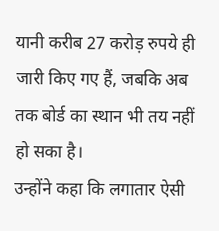यानी करीब 27 करोड़ रुपये ही जारी किए गए हैं, जबकि अब तक बोर्ड का स्थान भी तय नहीं हो सका है।
उन्होंने कहा कि लगातार ऐसी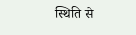स्थिति से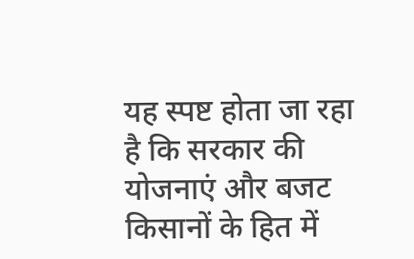यह स्पष्ट होता जा रहा है कि सरकार की योजनाएं और बजट किसानों के हित में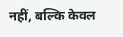नहीं, बल्कि केवल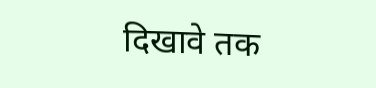दिखावे तक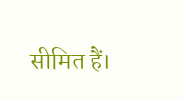सीमित हैं।